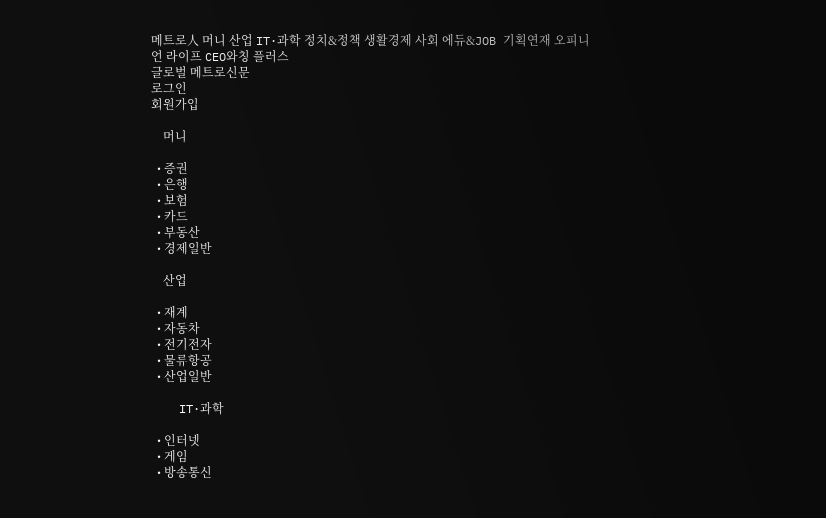메트로人 머니 산업 IT·과학 정치&정책 생활경제 사회 에듀&JOB 기획연재 오피니언 라이프 CEO와칭 플러스
글로벌 메트로신문
로그인
회원가입

    머니

  • 증권
  • 은행
  • 보험
  • 카드
  • 부동산
  • 경제일반

    산업

  • 재계
  • 자동차
  • 전기전자
  • 물류항공
  • 산업일반

    IT·과학

  • 인터넷
  • 게임
  • 방송통신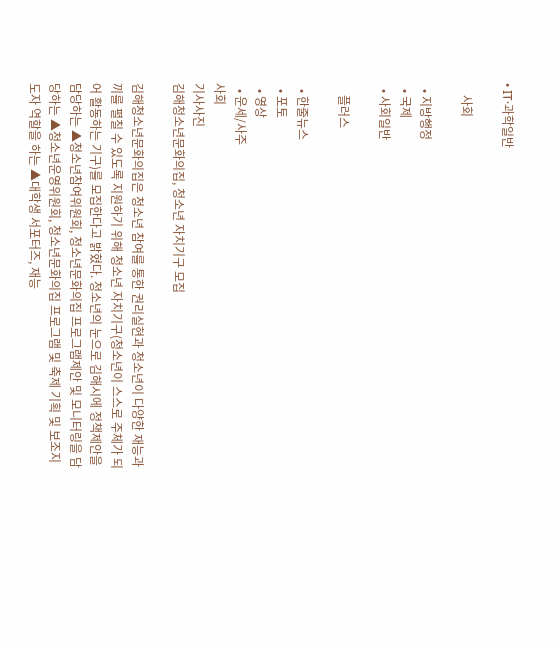• IT·과학일반

    사회

  • 지방행정
  • 국제
  • 사회일반

    플러스

  • 한줄뉴스
  • 포토
  • 영상
  • 운세/사주
사회
기사사진
김해청소년문화의집, 청소년 자치기구 모집

김해청소년문화의집은 청소년 참여를 통한 권리실현과 청소년이 다양한 재능과 끼를 펼칠 수 있도록 지원하기 위해 청소년 자치기구(청소년이 스스로 주체가 되어 활동하는 기구)를 모집한다고 밝혔다. 청소년의 눈으로 김해시에 정책제안을 담당하는 ▲청소년참여위원회, 청소년문화의집 프로그램제안 및 모니터링을 담당하는 ▲청소년운영위원회, 청소년문화의집 프로그램 및 축제 기획 및 보조지도자 역할을 하는 ▲대학생 서포터즈, 재능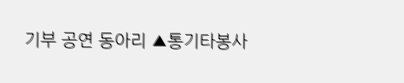기부 공연 동아리 ▲통기타봉사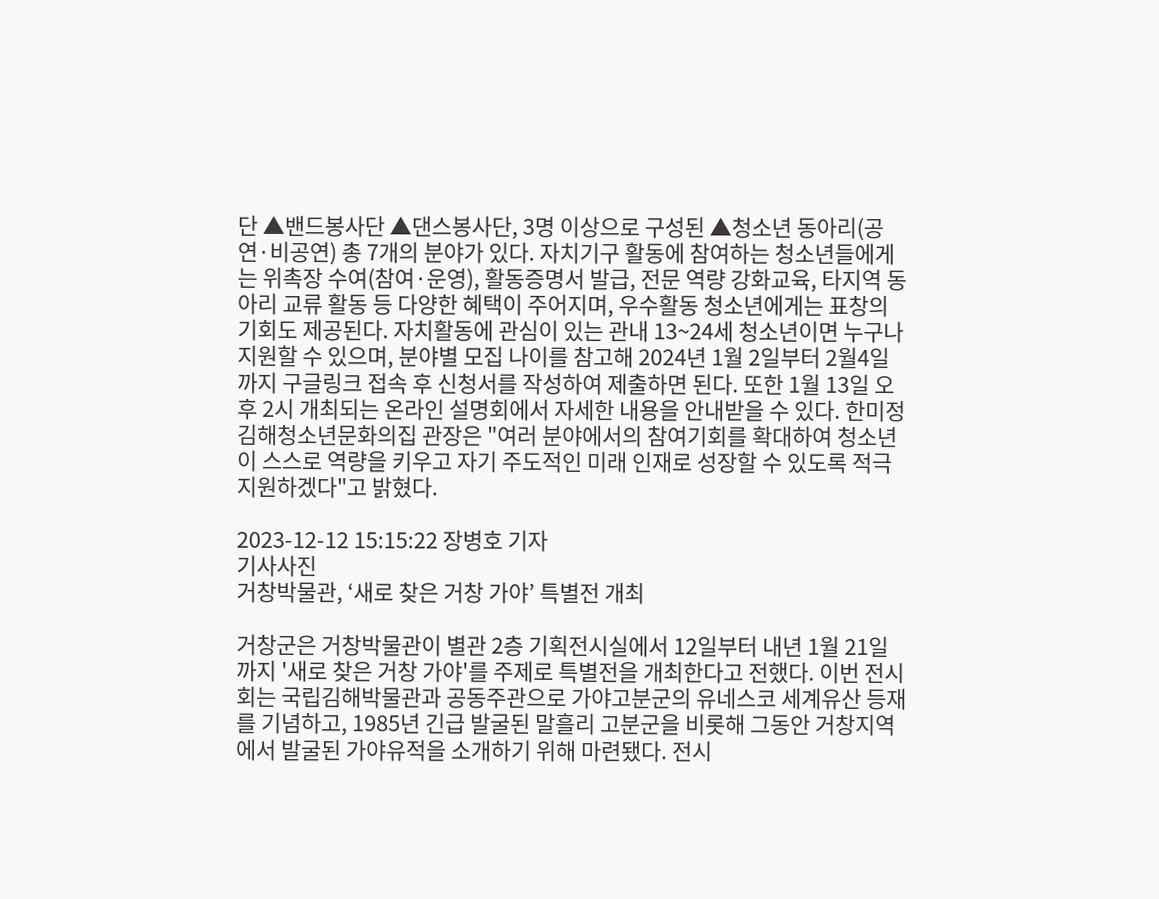단 ▲밴드봉사단 ▲댄스봉사단, 3명 이상으로 구성된 ▲청소년 동아리(공연·비공연) 총 7개의 분야가 있다. 자치기구 활동에 참여하는 청소년들에게는 위촉장 수여(참여·운영), 활동증명서 발급, 전문 역량 강화교육, 타지역 동아리 교류 활동 등 다양한 혜택이 주어지며, 우수활동 청소년에게는 표창의 기회도 제공된다. 자치활동에 관심이 있는 관내 13~24세 청소년이면 누구나 지원할 수 있으며, 분야별 모집 나이를 참고해 2024년 1월 2일부터 2월4일까지 구글링크 접속 후 신청서를 작성하여 제출하면 된다. 또한 1월 13일 오후 2시 개최되는 온라인 설명회에서 자세한 내용을 안내받을 수 있다. 한미정 김해청소년문화의집 관장은 "여러 분야에서의 참여기회를 확대하여 청소년이 스스로 역량을 키우고 자기 주도적인 미래 인재로 성장할 수 있도록 적극 지원하겠다"고 밝혔다.

2023-12-12 15:15:22 장병호 기자
기사사진
거창박물관, ‘새로 찾은 거창 가야’ 특별전 개최

거창군은 거창박물관이 별관 2층 기획전시실에서 12일부터 내년 1월 21일까지 '새로 찾은 거창 가야'를 주제로 특별전을 개최한다고 전했다. 이번 전시회는 국립김해박물관과 공동주관으로 가야고분군의 유네스코 세계유산 등재를 기념하고, 1985년 긴급 발굴된 말흘리 고분군을 비롯해 그동안 거창지역에서 발굴된 가야유적을 소개하기 위해 마련됐다. 전시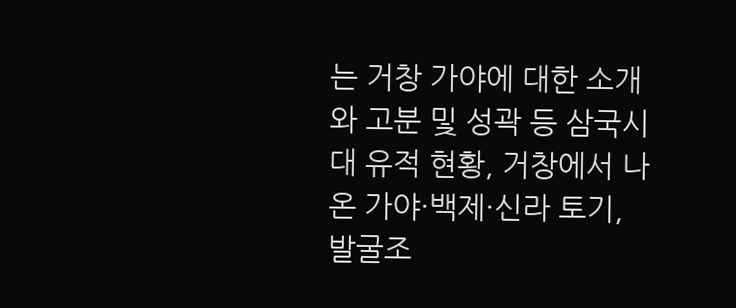는 거창 가야에 대한 소개와 고분 및 성곽 등 삼국시대 유적 현황, 거창에서 나온 가야·백제·신라 토기, 발굴조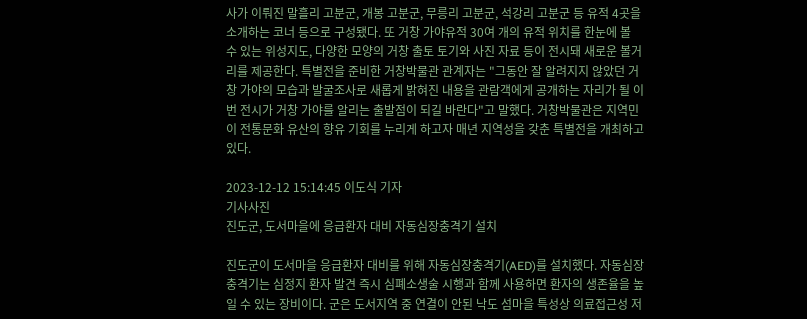사가 이뤄진 말흘리 고분군, 개봉 고분군, 무릉리 고분군, 석강리 고분군 등 유적 4곳을 소개하는 코너 등으로 구성됐다. 또 거창 가야유적 30여 개의 유적 위치를 한눈에 볼 수 있는 위성지도, 다양한 모양의 거창 출토 토기와 사진 자료 등이 전시돼 새로운 볼거리를 제공한다. 특별전을 준비한 거창박물관 관계자는 "그동안 잘 알려지지 않았던 거창 가야의 모습과 발굴조사로 새롭게 밝혀진 내용을 관람객에게 공개하는 자리가 될 이번 전시가 거창 가야를 알리는 출발점이 되길 바란다"고 말했다. 거창박물관은 지역민이 전통문화 유산의 향유 기회를 누리게 하고자 매년 지역성을 갖춘 특별전을 개최하고 있다.

2023-12-12 15:14:45 이도식 기자
기사사진
진도군, 도서마을에 응급환자 대비 자동심장충격기 설치

진도군이 도서마을 응급환자 대비를 위해 자동심장충격기(AED)를 설치했다. 자동심장충격기는 심정지 환자 발견 즉시 심폐소생술 시행과 함께 사용하면 환자의 생존율을 높일 수 있는 장비이다. 군은 도서지역 중 연결이 안된 낙도 섬마을 특성상 의료접근성 저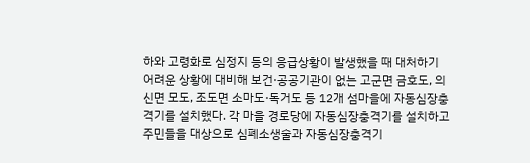하와 고령화로 심정지 등의 응급상황이 발생했을 때 대처하기 어려운 상황에 대비해 보건·공공기관이 없는 고군면 금호도, 의신면 모도, 조도면 소마도·독거도 등 12개 섬마을에 자동심장충격기를 설치했다. 각 마을 경로당에 자동심장충격기를 설치하고 주민들을 대상으로 심폐소생술과 자동심장충격기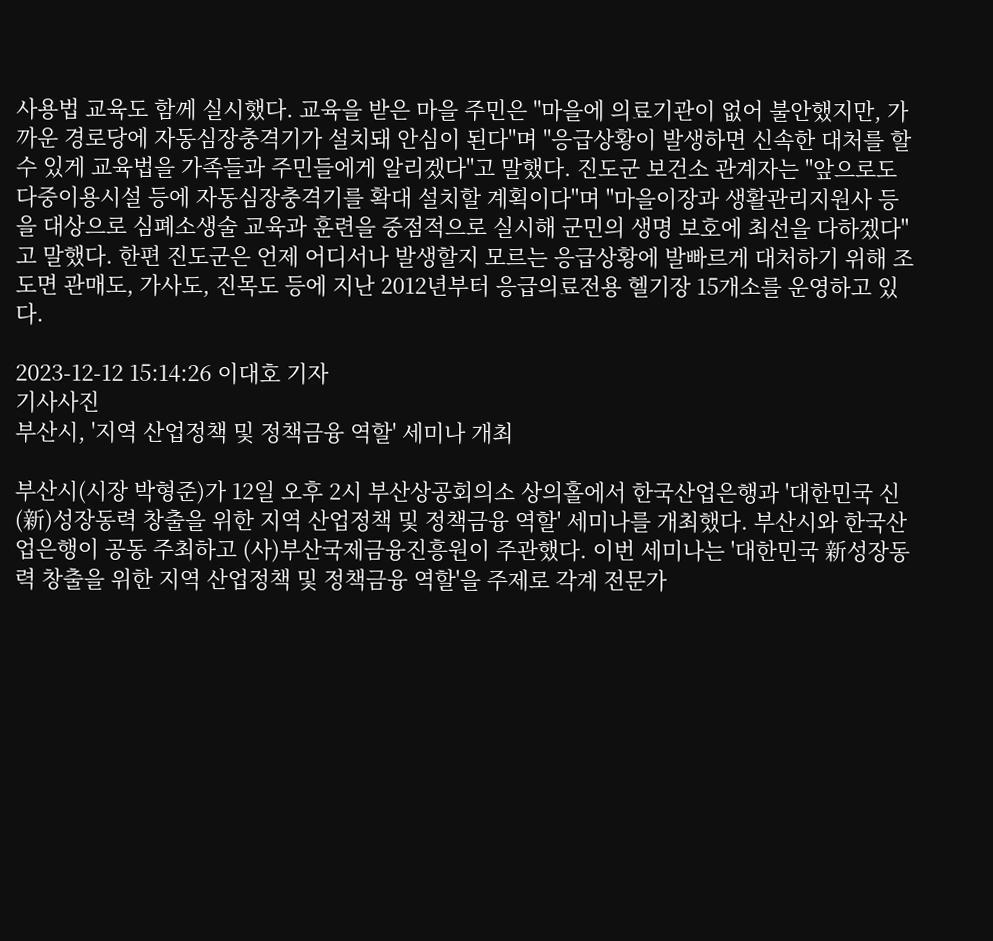사용법 교육도 함께 실시했다. 교육을 받은 마을 주민은 "마을에 의료기관이 없어 불안했지만, 가까운 경로당에 자동심장충격기가 설치돼 안심이 된다"며 "응급상황이 발생하면 신속한 대처를 할 수 있게 교육법을 가족들과 주민들에게 알리겠다"고 말했다. 진도군 보건소 관계자는 "앞으로도 다중이용시설 등에 자동심장충격기를 확대 설치할 계획이다"며 "마을이장과 생활관리지원사 등을 대상으로 심폐소생술 교육과 훈련을 중점적으로 실시해 군민의 생명 보호에 최선을 다하겠다"고 말했다. 한편 진도군은 언제 어디서나 발생할지 모르는 응급상황에 발빠르게 대처하기 위해 조도면 관매도, 가사도, 진목도 등에 지난 2012년부터 응급의료전용 헬기장 15개소를 운영하고 있다.

2023-12-12 15:14:26 이대호 기자
기사사진
부산시, '지역 산업정책 및 정책금융 역할' 세미나 개최

부산시(시장 박형준)가 12일 오후 2시 부산상공회의소 상의홀에서 한국산업은행과 '대한민국 신(新)성장동력 창출을 위한 지역 산업정책 및 정책금융 역할' 세미나를 개최했다. 부산시와 한국산업은행이 공동 주최하고 (사)부산국제금융진흥원이 주관했다. 이번 세미나는 '대한민국 新성장동력 창출을 위한 지역 산업정책 및 정책금융 역할'을 주제로 각계 전문가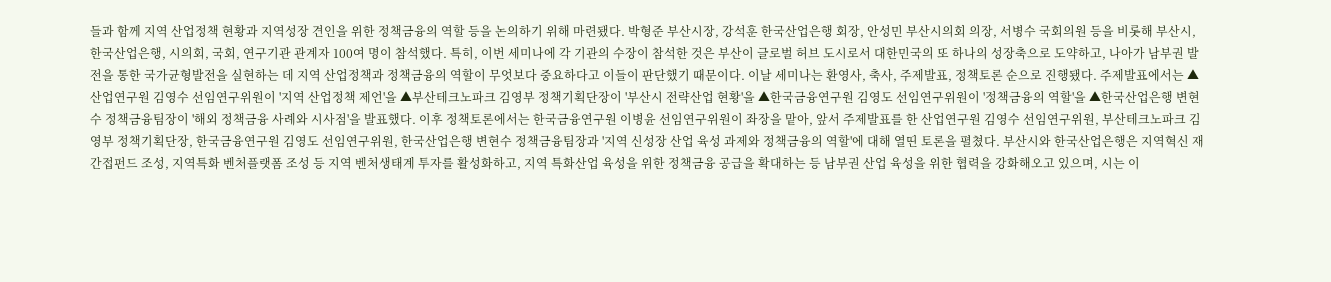들과 함께 지역 산업정책 현황과 지역성장 견인을 위한 정책금융의 역할 등을 논의하기 위해 마련됐다. 박형준 부산시장, 강석훈 한국산업은행 회장, 안성민 부산시의회 의장, 서병수 국회의원 등을 비롯해 부산시, 한국산업은행, 시의회, 국회, 연구기관 관계자 100여 명이 참석했다. 특히, 이번 세미나에 각 기관의 수장이 참석한 것은 부산이 글로벌 허브 도시로서 대한민국의 또 하나의 성장축으로 도약하고, 나아가 남부권 발전을 통한 국가균형발전을 실현하는 데 지역 산업정책과 정책금융의 역할이 무엇보다 중요하다고 이들이 판단했기 때문이다. 이날 세미나는 환영사, 축사, 주제발표, 정책토론 순으로 진행됐다. 주제발표에서는 ▲산업연구원 김영수 선임연구위원이 '지역 산업정책 제언'을 ▲부산테크노파크 김영부 정책기획단장이 '부산시 전략산업 현황'을 ▲한국금융연구원 김영도 선임연구위원이 '정책금융의 역할'을 ▲한국산업은행 변현수 정책금융팀장이 '해외 정책금융 사례와 시사점'을 발표했다. 이후 정책토론에서는 한국금융연구원 이병윤 선임연구위원이 좌장을 맡아, 앞서 주제발표를 한 산업연구원 김영수 선임연구위원, 부산테크노파크 김영부 정책기획단장, 한국금융연구원 김영도 선임연구위원, 한국산업은행 변현수 정책금융팀장과 '지역 신성장 산업 육성 과제와 정책금융의 역할'에 대해 열띤 토론을 펼쳤다. 부산시와 한국산업은행은 지역혁신 재간접펀드 조성, 지역특화 벤처플랫폼 조성 등 지역 벤처생태계 투자를 활성화하고, 지역 특화산업 육성을 위한 정책금융 공급을 확대하는 등 남부권 산업 육성을 위한 협력을 강화해오고 있으며, 시는 이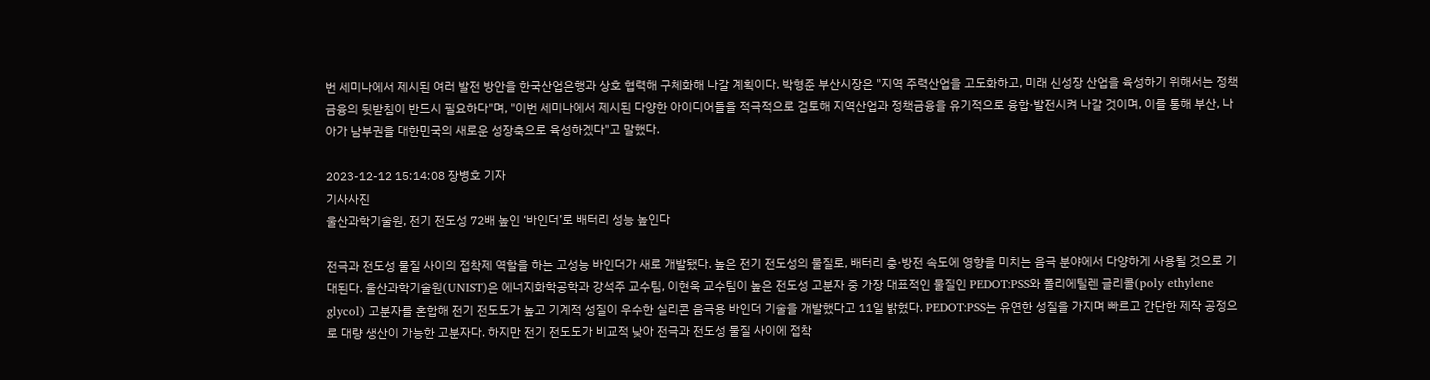번 세미나에서 제시된 여러 발전 방안을 한국산업은행과 상호 협력해 구체화해 나갈 계획이다. 박형준 부산시장은 "지역 주력산업을 고도화하고, 미래 신성장 산업을 육성하기 위해서는 정책금융의 뒷받침이 반드시 필요하다"며, "이번 세미나에서 제시된 다양한 아이디어들을 적극적으로 검토해 지역산업과 정책금융을 유기적으로 융합·발전시켜 나갈 것이며, 이를 통해 부산, 나아가 남부권을 대한민국의 새로운 성장축으로 육성하겠다"고 말했다.

2023-12-12 15:14:08 장병호 기자
기사사진
울산과학기술원, 전기 전도성 72배 높인 ‘바인더’로 배터리 성능 높인다

전극과 전도성 물질 사이의 접착제 역할을 하는 고성능 바인더가 새로 개발됐다. 높은 전기 전도성의 물질로, 배터리 충·방전 속도에 영향을 미치는 음극 분야에서 다양하게 사용될 것으로 기대된다. 울산과학기술원(UNIST)은 에너지화학공학과 강석주 교수팀, 이현욱 교수팀이 높은 전도성 고분자 중 가장 대표적인 물질인 PEDOT:PSS와 폴리에틸렌 글리콜(poly ethylene glycol) 고분자를 혼합해 전기 전도도가 높고 기계적 성질이 우수한 실리콘 음극용 바인더 기술을 개발했다고 11일 밝혔다. PEDOT:PSS는 유연한 성질을 가지며 빠르고 간단한 제작 공정으로 대량 생산이 가능한 고분자다. 하지만 전기 전도도가 비교적 낮아 전극과 전도성 물질 사이에 접착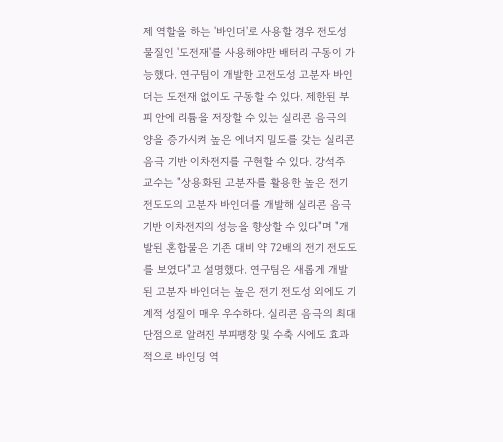제 역할을 하는 '바인더'로 사용할 경우 전도성 물질인 '도전재'를 사용해야만 배터리 구동이 가능했다. 연구팀이 개발한 고전도성 고분자 바인더는 도전재 없이도 구동할 수 있다. 제한된 부피 안에 리튬을 저장할 수 있는 실리콘 음극의 양을 증가시켜 높은 에너지 밀도를 갖는 실리콘 음극 기반 이차전지를 구현할 수 있다. 강석주 교수는 "상용화된 고분자를 활용한 높은 전기 전도도의 고분자 바인더를 개발해 실리콘 음극 기반 이차전지의 성능을 향상할 수 있다"며 "개발된 혼합물은 기존 대비 약 72배의 전기 전도도를 보였다"고 설명했다. 연구팀은 새롭게 개발된 고분자 바인더는 높은 전기 전도성 외에도 기계적 성질이 매우 우수하다. 실리콘 음극의 최대 단점으로 알려진 부피팽창 및 수축 시에도 효과적으로 바인딩 역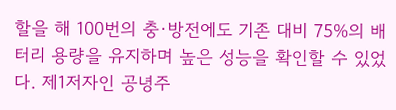할을 해 100번의 충·방전에도 기존 대비 75%의 배터리 용량을 유지하며 높은 성능을 확인할 수 있었다. 제1저자인 공녕주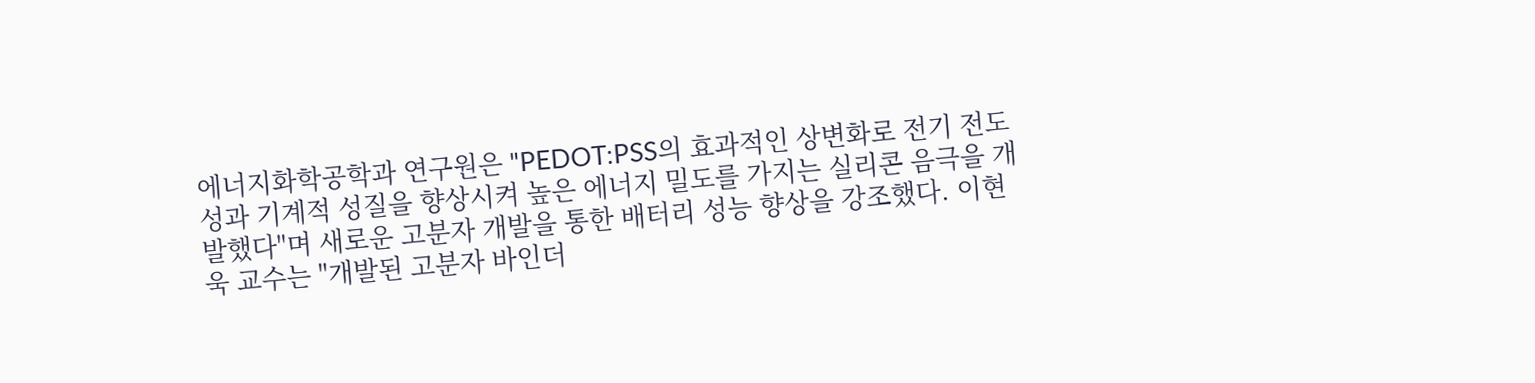에너지화학공학과 연구원은 "PEDOT:PSS의 효과적인 상변화로 전기 전도성과 기계적 성질을 향상시켜 높은 에너지 밀도를 가지는 실리콘 음극을 개발했다"며 새로운 고분자 개발을 통한 배터리 성능 향상을 강조했다. 이현욱 교수는 "개발된 고분자 바인더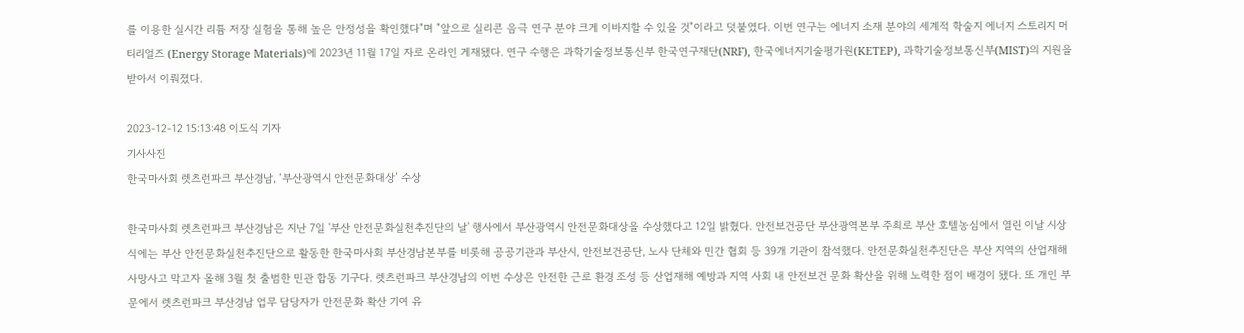를 이용한 실시간 리튬 저장 실험을 통해 높은 안정성을 확인했다"며 "앞으로 실리콘 음극 연구 분야 크게 이바지할 수 있을 것"이라고 덧붙였다. 이번 연구는 에너지 소재 분야의 세계적 학술지 에너지 스토리지 머티리얼즈 (Energy Storage Materials)에 2023년 11월 17일 자로 온라인 게재됐다. 연구 수행은 과학기술정보통신부 한국연구재단(NRF), 한국에너지기술평가원(KETEP), 과학기술정보통신부(MIST)의 지원을 받아서 이뤄졌다.

2023-12-12 15:13:48 이도식 기자
기사사진
한국마사회 렛츠런파크 부산경남, ‘부산광역시 안전문화대상’ 수상

한국마사회 렛츠런파크 부산경남은 지난 7일 '부산 안전문화실천추진단의 날' 행사에서 부산광역시 안전문화대상을 수상했다고 12일 밝혔다. 안전보건공단 부산광역본부 주최로 부산 호텔농심에서 열린 이날 시상식에는 부산 안전문화실천추진단으로 활동한 한국마사회 부산경남본부를 비롯해 공공기관과 부산시, 안전보건공단, 노사 단체와 민간 협회 등 39개 기관이 참석했다. 안전문화실천추진단은 부산 지역의 산업재해 사망사고 막고자 올해 3월 첫 출범한 민관 합동 기구다. 렛츠런파크 부산경남의 이번 수상은 안전한 근로 환경 조성 등 산업재해 예방과 지역 사회 내 안전보건 문화 확산을 위해 노력한 점이 배경이 됐다. 또 개인 부문에서 렛츠런파크 부산경남 업무 담당자가 안전문화 확산 기여 유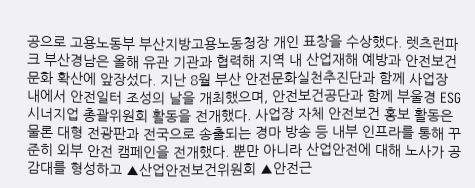공으로 고용노동부 부산지방고용노동청장 개인 표창을 수상했다. 렛츠런파크 부산경남은 올해 유관 기관과 협력해 지역 내 산업재해 예방과 안전보건 문화 확산에 앞장섰다. 지난 8월 부산 안전문화실천추진단과 함께 사업장 내에서 안전일터 조성의 날을 개최했으며, 안전보건공단과 함께 부울경 ESG시너지업 총괄위원회 활동을 전개했다. 사업장 자체 안전보건 홍보 활동은 물론 대형 전광판과 전국으로 송출되는 경마 방송 등 내부 인프라를 통해 꾸준히 외부 안전 캠페인을 전개했다. 뿐만 아니라 산업안전에 대해 노사가 공감대를 형성하고 ▲산업안전보건위원회 ▲안전근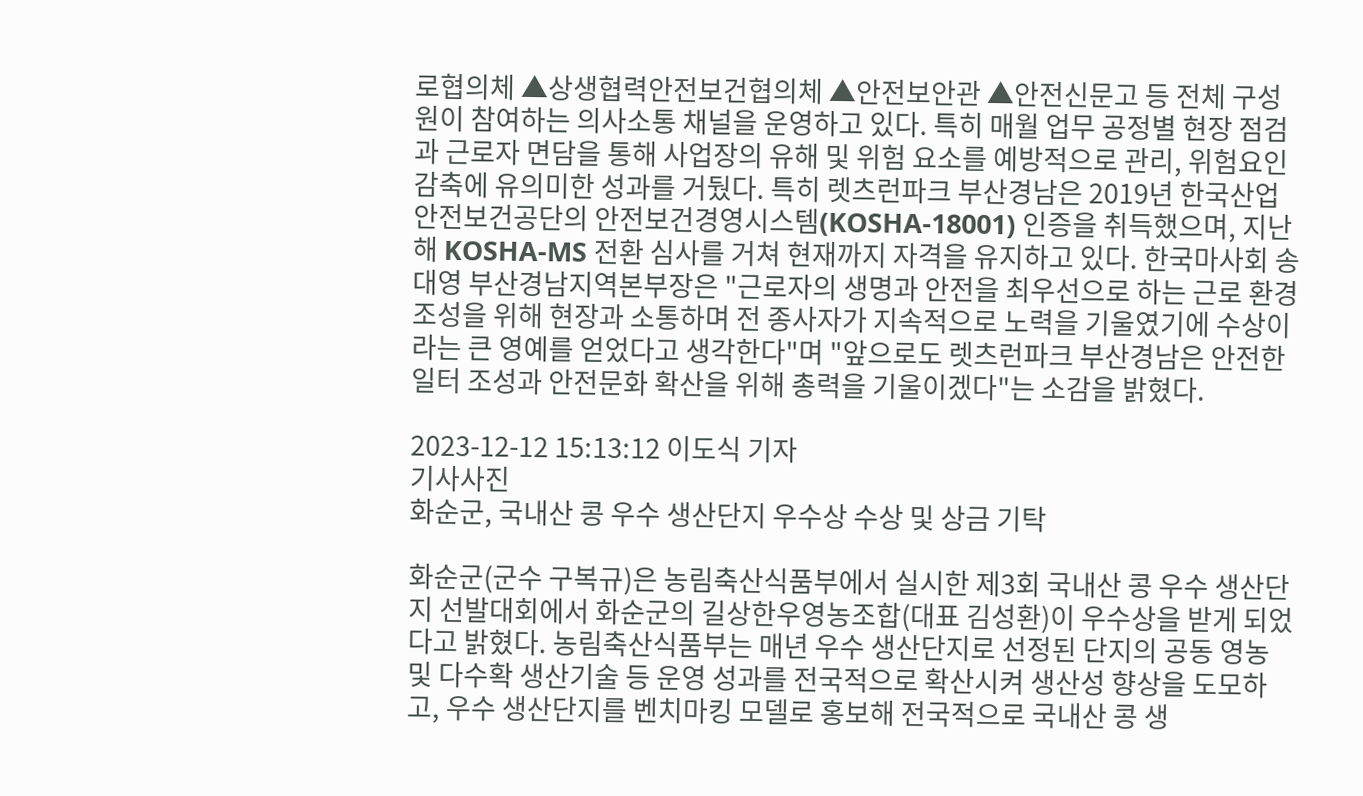로협의체 ▲상생협력안전보건협의체 ▲안전보안관 ▲안전신문고 등 전체 구성원이 참여하는 의사소통 채널을 운영하고 있다. 특히 매월 업무 공정별 현장 점검과 근로자 면담을 통해 사업장의 유해 및 위험 요소를 예방적으로 관리, 위험요인 감축에 유의미한 성과를 거뒀다. 특히 렛츠런파크 부산경남은 2019년 한국산업안전보건공단의 안전보건경영시스템(KOSHA-18001) 인증을 취득했으며, 지난해 KOSHA-MS 전환 심사를 거쳐 현재까지 자격을 유지하고 있다. 한국마사회 송대영 부산경남지역본부장은 "근로자의 생명과 안전을 최우선으로 하는 근로 환경 조성을 위해 현장과 소통하며 전 종사자가 지속적으로 노력을 기울였기에 수상이라는 큰 영예를 얻었다고 생각한다"며 "앞으로도 렛츠런파크 부산경남은 안전한 일터 조성과 안전문화 확산을 위해 총력을 기울이겠다"는 소감을 밝혔다.

2023-12-12 15:13:12 이도식 기자
기사사진
화순군, 국내산 콩 우수 생산단지 우수상 수상 및 상금 기탁

화순군(군수 구복규)은 농림축산식품부에서 실시한 제3회 국내산 콩 우수 생산단지 선발대회에서 화순군의 길상한우영농조합(대표 김성환)이 우수상을 받게 되었다고 밝혔다. 농림축산식품부는 매년 우수 생산단지로 선정된 단지의 공동 영농 및 다수확 생산기술 등 운영 성과를 전국적으로 확산시켜 생산성 향상을 도모하고, 우수 생산단지를 벤치마킹 모델로 홍보해 전국적으로 국내산 콩 생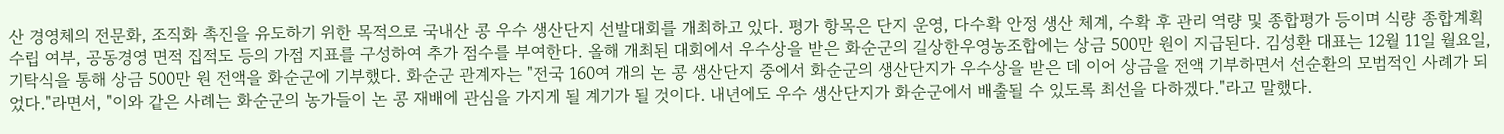산 경영체의 전문화, 조직화 촉진을 유도하기 위한 목적으로 국내산 콩 우수 생산단지 선발대회를 개최하고 있다. 평가 항목은 단지 운영, 다수확 안정 생산 체계, 수확 후 관리 역량 및 종합평가 등이며 식량 종합계획 수립 여부, 공동경영 면적 집적도 등의 가점 지표를 구성하여 추가 점수를 부여한다. 올해 개최된 대회에서 우수상을 받은 화순군의 길상한우영농조합에는 상금 500만 원이 지급된다. 김성환 대표는 12월 11일 월요일, 기탁식을 통해 상금 500만 원 전액을 화순군에 기부했다. 화순군 관계자는 "전국 160여 개의 논 콩 생산단지 중에서 화순군의 생산단지가 우수상을 받은 데 이어 상금을 전액 기부하면서 선순환의 모범적인 사례가 되었다."라면서, "이와 같은 사례는 화순군의 농가들이 논 콩 재배에 관심을 가지게 될 계기가 될 것이다. 내년에도 우수 생산단지가 화순군에서 배출될 수 있도록 최선을 다하겠다."라고 말했다.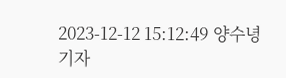2023-12-12 15:12:49 양수녕 기자